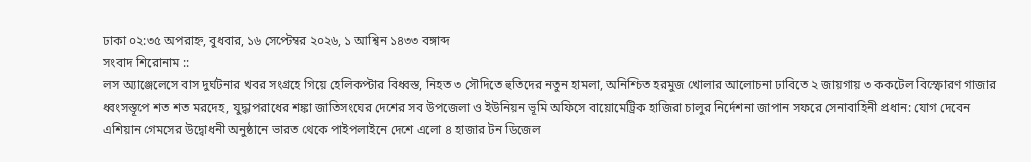ঢাকা ০২:৩৫ অপরাহ্ন, বুধবার, ১৬ সেপ্টেম্বর ২০২৬, ১ আশ্বিন ১৪৩৩ বঙ্গাব্দ
সংবাদ শিরোনাম ::
লস অ্যাঞ্জেলেসে বাস দুর্ঘটনার খবর সংগ্রহে গিয়ে হেলিকপ্টার বিধ্বস্ত, নিহত ৩ সৌদিতে হুতিদের নতুন হামলা, অনিশ্চিত হরমুজ খোলার আলোচনা ঢাবিতে ২ জায়গায় ৩ ককটেল বিস্ফোরণ গাজার ধ্বংসস্তূপে শত শত মরদেহ, যুদ্ধাপরাধের শঙ্কা জাতিসংঘের দেশের সব উপজেলা ও ইউনিয়ন ভূমি অফিসে বায়োমেট্রিক হাজিরা চালুর নির্দেশনা জাপান সফরে সেনাবাহিনী প্রধান: যোগ দেবেন এশিয়ান গেমসের উদ্বোধনী অনুষ্ঠানে ভারত থেকে পাইপলাইনে দেশে এলো ৪ হাজার টন ডিজেল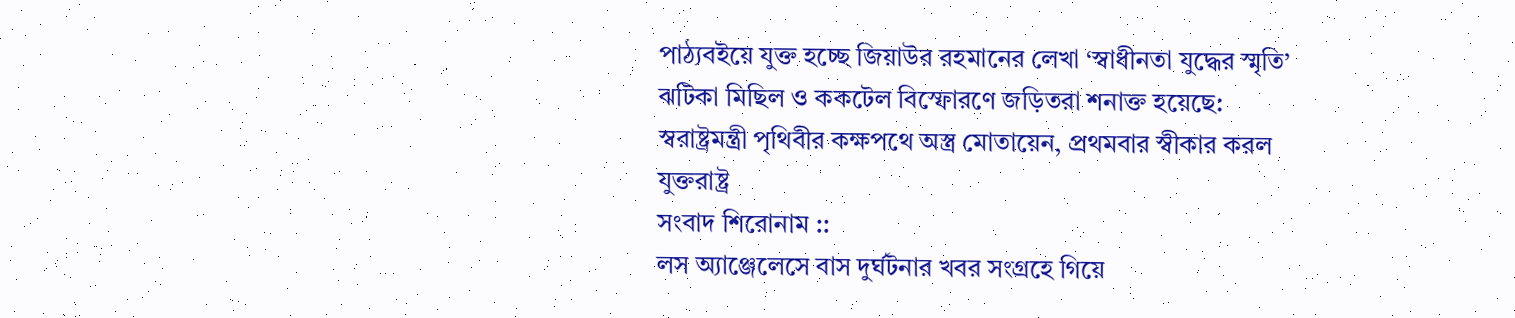পাঠ্যবইয়ে যুক্ত হচ্ছে জিয়াউর রহমানের লেখা ‘স্বাধীনতা যুদ্ধের স্মৃতি’ ঝটিকা মিছিল ও ককটেল বিস্ফোরণে জড়িতরা শনাক্ত হয়েছে: স্বরাষ্ট্রমন্ত্রী পৃথিবীর কক্ষপথে অস্ত্র মোতায়েন, প্রথমবার স্বীকার করল যুক্তরাষ্ট্র
সংবাদ শিরোনাম ::
লস অ্যাঞ্জেলেসে বাস দুর্ঘটনার খবর সংগ্রহে গিয়ে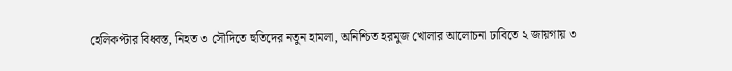হেলিকপ্টার বিধ্বস্ত, নিহত ৩ সৌদিতে হুতিদের নতুন হামলা, অনিশ্চিত হরমুজ খোলার আলোচনা ঢাবিতে ২ জায়গায় ৩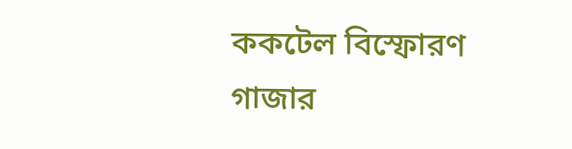ককটেল বিস্ফোরণ গাজার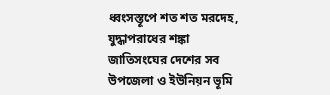ধ্বংসস্তূপে শত শত মরদেহ, যুদ্ধাপরাধের শঙ্কা জাতিসংঘের দেশের সব উপজেলা ও ইউনিয়ন ভূমি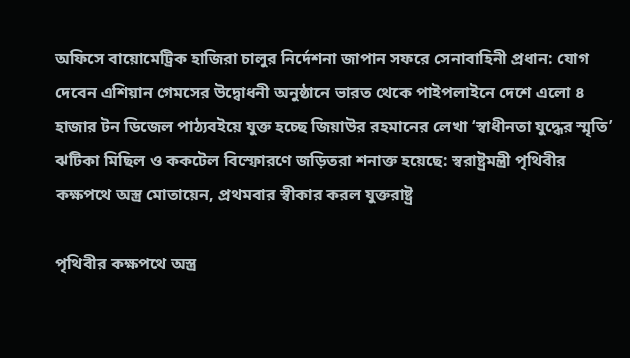অফিসে বায়োমেট্রিক হাজিরা চালুর নির্দেশনা জাপান সফরে সেনাবাহিনী প্রধান: যোগ দেবেন এশিয়ান গেমসের উদ্বোধনী অনুষ্ঠানে ভারত থেকে পাইপলাইনে দেশে এলো ৪ হাজার টন ডিজেল পাঠ্যবইয়ে যুক্ত হচ্ছে জিয়াউর রহমানের লেখা ‘স্বাধীনতা যুদ্ধের স্মৃতি’ ঝটিকা মিছিল ও ককটেল বিস্ফোরণে জড়িতরা শনাক্ত হয়েছে: স্বরাষ্ট্রমন্ত্রী পৃথিবীর কক্ষপথে অস্ত্র মোতায়েন, প্রথমবার স্বীকার করল যুক্তরাষ্ট্র

পৃথিবীর কক্ষপথে অস্ত্র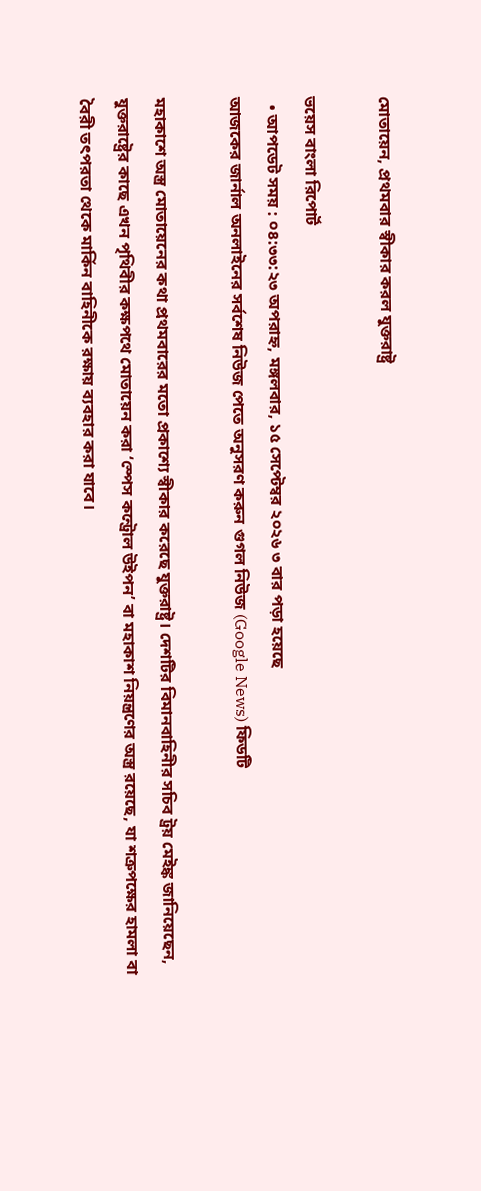মোতায়েন, প্রথমবার স্বীকার করল যুক্তরাষ্ট্র

ভয়েস বাংলা রিপোর্ট
  • আপডেট সময় : ০৪:৩৩:২৩ অপরাহ্ন, মঙ্গলবার, ১৫ সেপ্টেম্বর ২০২৬ ৩ বার পড়া হয়েছে
আজকের জার্নাল অনলাইনের সর্বশেষ নিউজ পেতে অনুসরণ করুন গুগল নিউজ (Google News) ফিডটি

মহাকাশে অস্ত্র মোতায়েনের কথা প্রথমবারের মতো প্রকাশ্যে স্বীকার করেছে যুক্তরাষ্ট্র। দেশটির বিমানবাহিনীর সচিব ট্রয় মেইঙ্ক জানিয়েছেন, যুক্তরাষ্ট্রের কাছে এখন পৃথিবীর কক্ষপথে মোতায়েন করা ‘স্পেস কন্ট্রোল উইপন’ বা মহাকাশ নিয়ন্ত্রণের অস্ত্র রয়েছে, যা শত্রুপক্ষের হামলা বা বৈরী তৎপরতা থেকে মার্কিন বাহিনীকে রক্ষায় ব্যবহার করা যাবে।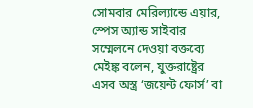সোমবার মেরিল্যান্ডে এয়ার, স্পেস অ্যান্ড সাইবার সম্মেলনে দেওয়া বক্তব্যে মেইঙ্ক বলেন, যুক্তরাষ্ট্রের এসব অস্ত্র ‘জয়েন্ট ফোর্স’ বা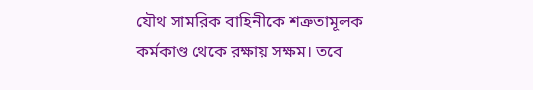যৌথ সামরিক বাহিনীকে শত্রুতামূলক কর্মকাণ্ড থেকে রক্ষায় সক্ষম। তবে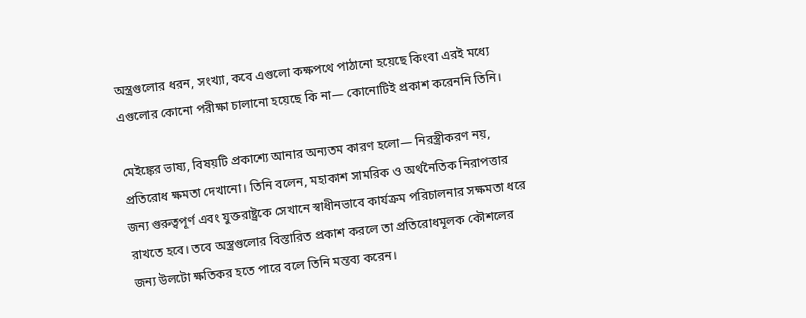অস্ত্রগুলোর ধরন, সংখ্যা, কবে এগুলো কক্ষপথে পাঠানো হয়েছে কিংবা এরই মধ্যে এগুলোর কোনো পরীক্ষা চালানো হয়েছে কি না— কোনোটিই প্রকাশ করেননি তিনি।

মেইঙ্কের ভাষ্য, বিষয়টি প্রকাশ্যে আনার অন্যতম কারণ হলো— নিরস্ত্রীকরণ নয়, প্রতিরোধ ক্ষমতা দেখানো। তিনি বলেন, মহাকাশ সামরিক ও অর্থনৈতিক নিরাপত্তার জন্য গুরুত্বপূর্ণ এবং যুক্তরাষ্ট্রকে সেখানে স্বাধীনভাবে কার্যক্রম পরিচালনার সক্ষমতা ধরে রাখতে হবে। তবে অস্ত্রগুলোর বিস্তারিত প্রকাশ করলে তা প্রতিরোধমূলক কৌশলের জন্য উলটো ক্ষতিকর হতে পারে বলে তিনি মন্তব্য করেন।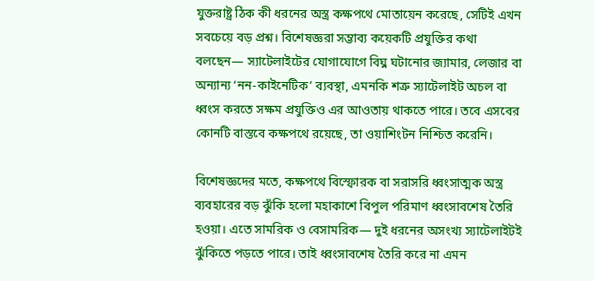যুক্তরাষ্ট্র ঠিক কী ধরনের অস্ত্র কক্ষপথে মোতায়েন করেছে, সেটিই এখন সবচেয়ে বড় প্রশ্ন। বিশেষজ্ঞরা সম্ভাব্য কয়েকটি প্রযুক্তির কথা বলছেন— স্যাটেলাইটের যোগাযোগে বিঘ্ন ঘটানোর জ্যামার, লেজার বা অন্যান্য ‘নন-কাইনেটিক’ ব্যবস্থা, এমনকি শত্রু স্যাটেলাইট অচল বা ধ্বংস করতে সক্ষম প্রযুক্তিও এর আওতায় থাকতে পারে। তবে এসবের কোনটি বাস্তবে কক্ষপথে রয়েছে, তা ওয়াশিংটন নিশ্চিত করেনি।

বিশেষজ্ঞদের মতে, কক্ষপথে বিস্ফোরক বা সরাসরি ধ্বংসাত্মক অস্ত্র ব্যবহারের বড় ঝুঁকি হলো মহাকাশে বিপুল পরিমাণ ধ্বংসাবশেষ তৈরি হওয়া। এতে সামরিক ও বেসামরিক— দুই ধরনের অসংখ্য স্যাটেলাইটই ঝুঁকিতে পড়তে পারে। তাই ধ্বংসাবশেষ তৈরি করে না এমন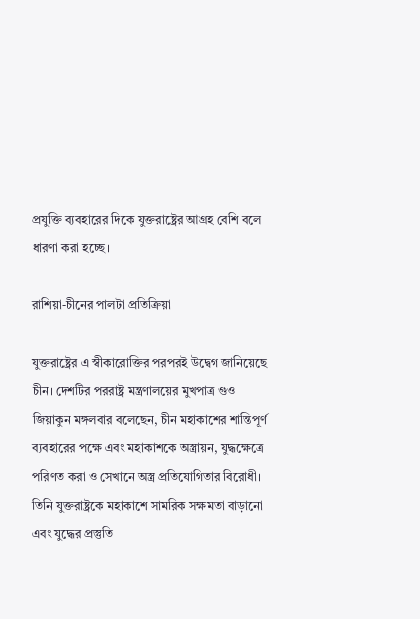প্রযুক্তি ব্যবহারের দিকে যুক্তরাষ্ট্রের আগ্রহ বেশি বলে ধারণা করা হচ্ছে।

রাশিয়া-চীনের পালটা প্রতিক্রিয়া

যুক্তরাষ্ট্রের এ স্বীকারোক্তির পরপরই উদ্বেগ জানিয়েছে চীন। দেশটির পররাষ্ট্র মন্ত্রণালয়ের মুখপাত্র গুও জিয়াকুন মঙ্গলবার বলেছেন, চীন মহাকাশের শান্তিপূর্ণ ব্যবহারের পক্ষে এবং মহাকাশকে অস্ত্রায়ন, যুদ্ধক্ষেত্রে পরিণত করা ও সেখানে অস্ত্র প্রতিযোগিতার বিরোধী। তিনি যুক্তরাষ্ট্রকে মহাকাশে সামরিক সক্ষমতা বাড়ানো এবং যুদ্ধের প্রস্তুতি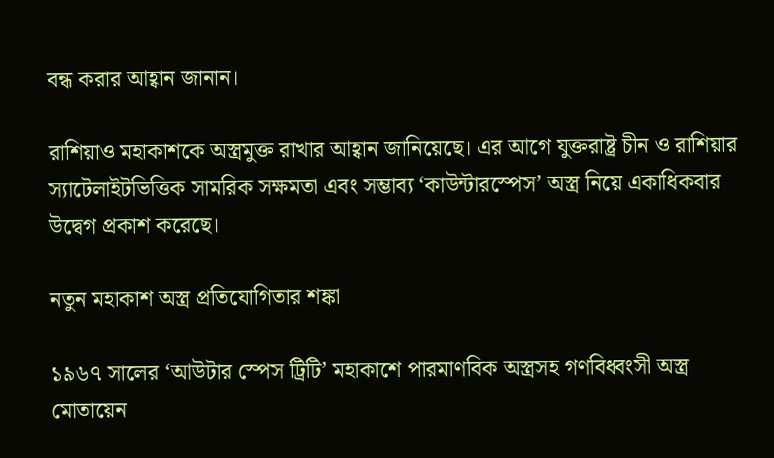বন্ধ করার আহ্বান জানান।

রাশিয়াও মহাকাশকে অস্ত্রমুক্ত রাখার আহ্বান জানিয়েছে। এর আগে যুক্তরাষ্ট্র চীন ও রাশিয়ার স্যাটেলাইটভিত্তিক সামরিক সক্ষমতা এবং সম্ভাব্য ‘কাউন্টারস্পেস’ অস্ত্র নিয়ে একাধিকবার উদ্বেগ প্রকাশ করেছে।

নতুন মহাকাশ অস্ত্র প্রতিযোগিতার শঙ্কা

১৯৬৭ সালের ‘আউটার স্পেস ট্রিটি’ মহাকাশে পারমাণবিক অস্ত্রসহ গণবিধ্বংসী অস্ত্র মোতায়েন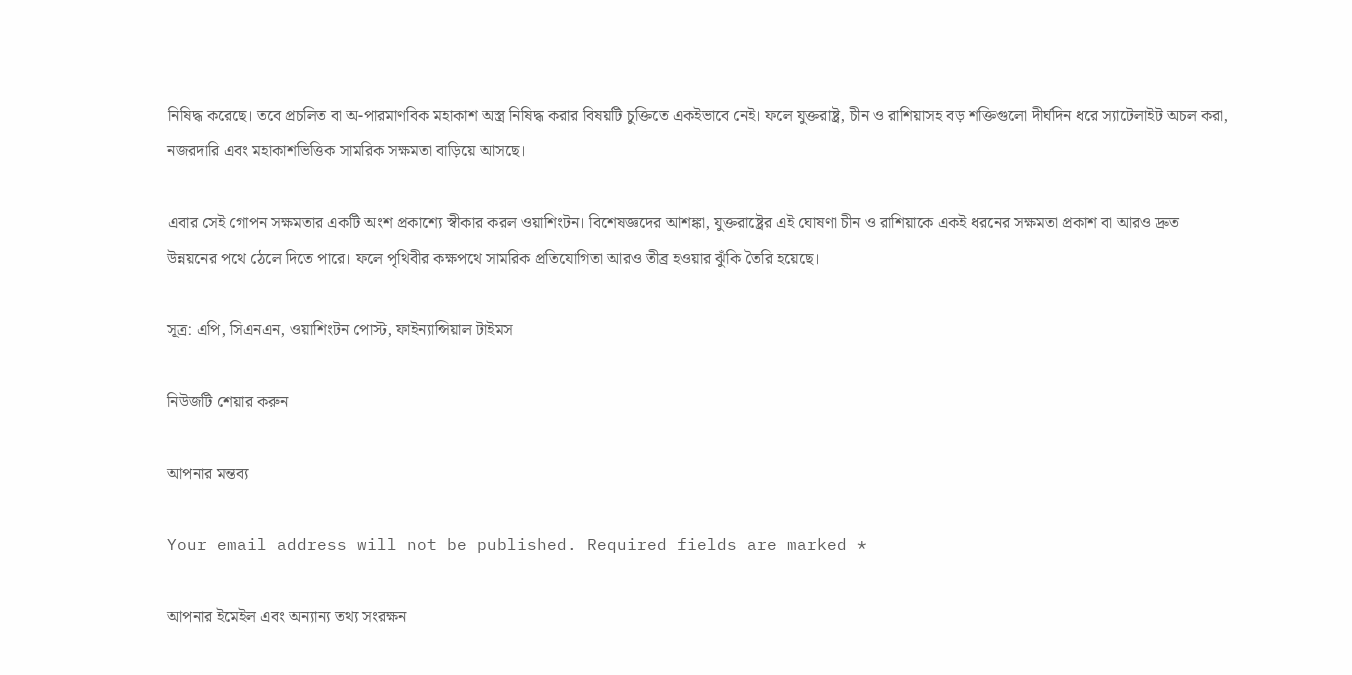নিষিদ্ধ করেছে। তবে প্রচলিত বা অ-পারমাণবিক মহাকাশ অস্ত্র নিষিদ্ধ করার বিষয়টি চুক্তিতে একইভাবে নেই। ফলে যুক্তরাষ্ট্র, চীন ও রাশিয়াসহ বড় শক্তিগুলো দীর্ঘদিন ধরে স্যাটেলাইট অচল করা, নজরদারি এবং মহাকাশভিত্তিক সামরিক সক্ষমতা বাড়িয়ে আসছে।

এবার সেই গোপন সক্ষমতার একটি অংশ প্রকাশ্যে স্বীকার করল ওয়াশিংটন। বিশেষজ্ঞদের আশঙ্কা, যুক্তরাষ্ট্রের এই ঘোষণা চীন ও রাশিয়াকে একই ধরনের সক্ষমতা প্রকাশ বা আরও দ্রুত উন্নয়নের পথে ঠেলে দিতে পারে। ফলে পৃথিবীর কক্ষপথে সামরিক প্রতিযোগিতা আরও তীব্র হওয়ার ঝুঁকি তৈরি হয়েছে।

সূত্র: এপি, সিএনএন, ওয়াশিংটন পোস্ট, ফাইন্যান্সিয়াল টাইমস

নিউজটি শেয়ার করুন

আপনার মন্তব্য

Your email address will not be published. Required fields are marked *

আপনার ইমেইল এবং অন্যান্য তথ্য সংরক্ষন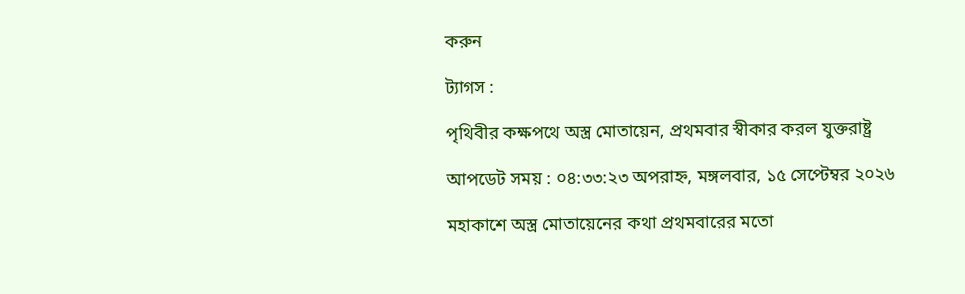করুন

ট্যাগস :

পৃথিবীর কক্ষপথে অস্ত্র মোতায়েন, প্রথমবার স্বীকার করল যুক্তরাষ্ট্র

আপডেট সময় : ০৪:৩৩:২৩ অপরাহ্ন, মঙ্গলবার, ১৫ সেপ্টেম্বর ২০২৬

মহাকাশে অস্ত্র মোতায়েনের কথা প্রথমবারের মতো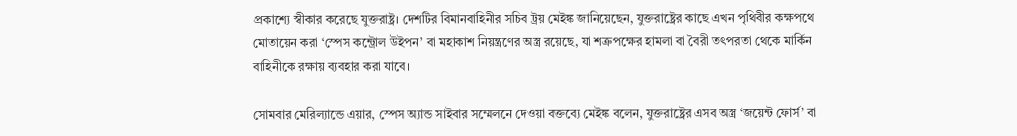প্রকাশ্যে স্বীকার করেছে যুক্তরাষ্ট্র। দেশটির বিমানবাহিনীর সচিব ট্রয় মেইঙ্ক জানিয়েছেন, যুক্তরাষ্ট্রের কাছে এখন পৃথিবীর কক্ষপথে মোতায়েন করা ‘স্পেস কন্ট্রোল উইপন’ বা মহাকাশ নিয়ন্ত্রণের অস্ত্র রয়েছে, যা শত্রুপক্ষের হামলা বা বৈরী তৎপরতা থেকে মার্কিন বাহিনীকে রক্ষায় ব্যবহার করা যাবে।

সোমবার মেরিল্যান্ডে এয়ার, স্পেস অ্যান্ড সাইবার সম্মেলনে দেওয়া বক্তব্যে মেইঙ্ক বলেন, যুক্তরাষ্ট্রের এসব অস্ত্র ‘জয়েন্ট ফোর্স’ বা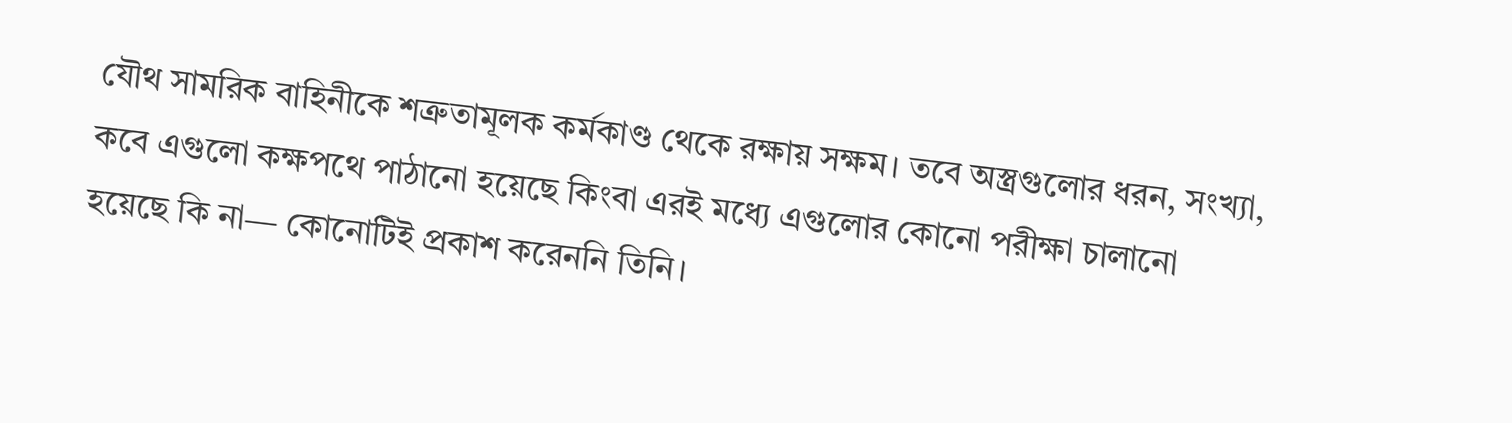যৌথ সামরিক বাহিনীকে শত্রুতামূলক কর্মকাণ্ড থেকে রক্ষায় সক্ষম। তবে অস্ত্রগুলোর ধরন, সংখ্যা, কবে এগুলো কক্ষপথে পাঠানো হয়েছে কিংবা এরই মধ্যে এগুলোর কোনো পরীক্ষা চালানো হয়েছে কি না— কোনোটিই প্রকাশ করেননি তিনি।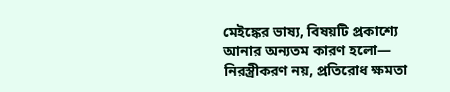মেইঙ্কের ভাষ্য, বিষয়টি প্রকাশ্যে আনার অন্যতম কারণ হলো— নিরস্ত্রীকরণ নয়, প্রতিরোধ ক্ষমতা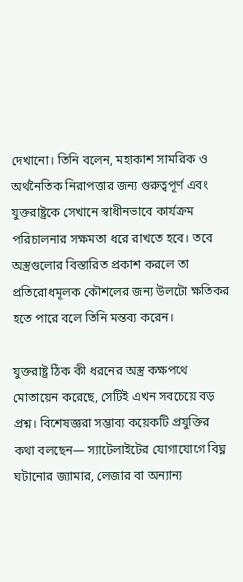দেখানো। তিনি বলেন, মহাকাশ সামরিক ও অর্থনৈতিক নিরাপত্তার জন্য গুরুত্বপূর্ণ এবং যুক্তরাষ্ট্রকে সেখানে স্বাধীনভাবে কার্যক্রম পরিচালনার সক্ষমতা ধরে রাখতে হবে। তবে অস্ত্রগুলোর বিস্তারিত প্রকাশ করলে তা প্রতিরোধমূলক কৌশলের জন্য উলটো ক্ষতিকর হতে পারে বলে তিনি মন্তব্য করেন।

যুক্তরাষ্ট্র ঠিক কী ধরনের অস্ত্র কক্ষপথে মোতায়েন করেছে, সেটিই এখন সবচেয়ে বড় প্রশ্ন। বিশেষজ্ঞরা সম্ভাব্য কয়েকটি প্রযুক্তির কথা বলছেন— স্যাটেলাইটের যোগাযোগে বিঘ্ন ঘটানোর জ্যামার, লেজার বা অন্যান্য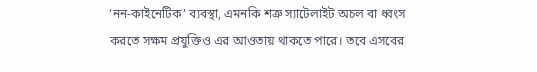‘নন-কাইনেটিক’ ব্যবস্থা, এমনকি শত্রু স্যাটেলাইট অচল বা ধ্বংস করতে সক্ষম প্রযুক্তিও এর আওতায় থাকতে পারে। তবে এসবের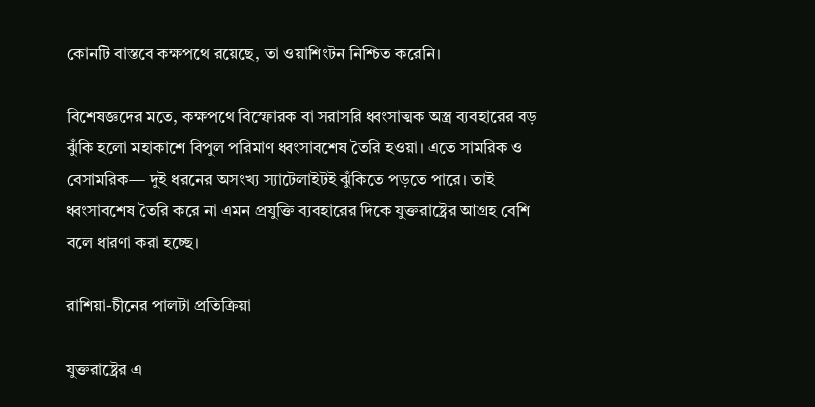কোনটি বাস্তবে কক্ষপথে রয়েছে, তা ওয়াশিংটন নিশ্চিত করেনি।

বিশেষজ্ঞদের মতে, কক্ষপথে বিস্ফোরক বা সরাসরি ধ্বংসাত্মক অস্ত্র ব্যবহারের বড় ঝুঁকি হলো মহাকাশে বিপুল পরিমাণ ধ্বংসাবশেষ তৈরি হওয়া। এতে সামরিক ও বেসামরিক— দুই ধরনের অসংখ্য স্যাটেলাইটই ঝুঁকিতে পড়তে পারে। তাই ধ্বংসাবশেষ তৈরি করে না এমন প্রযুক্তি ব্যবহারের দিকে যুক্তরাষ্ট্রের আগ্রহ বেশি বলে ধারণা করা হচ্ছে।

রাশিয়া-চীনের পালটা প্রতিক্রিয়া

যুক্তরাষ্ট্রের এ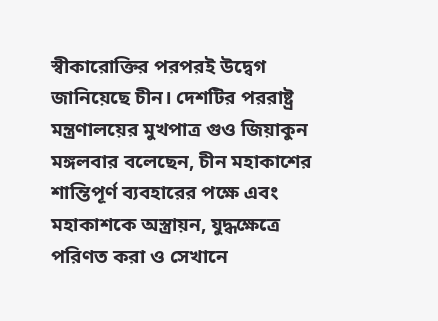স্বীকারোক্তির পরপরই উদ্বেগ জানিয়েছে চীন। দেশটির পররাষ্ট্র মন্ত্রণালয়ের মুখপাত্র গুও জিয়াকুন মঙ্গলবার বলেছেন, চীন মহাকাশের শান্তিপূর্ণ ব্যবহারের পক্ষে এবং মহাকাশকে অস্ত্রায়ন, যুদ্ধক্ষেত্রে পরিণত করা ও সেখানে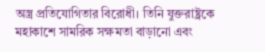অস্ত্র প্রতিযোগিতার বিরোধী। তিনি যুক্তরাষ্ট্রকে মহাকাশে সামরিক সক্ষমতা বাড়ানো এবং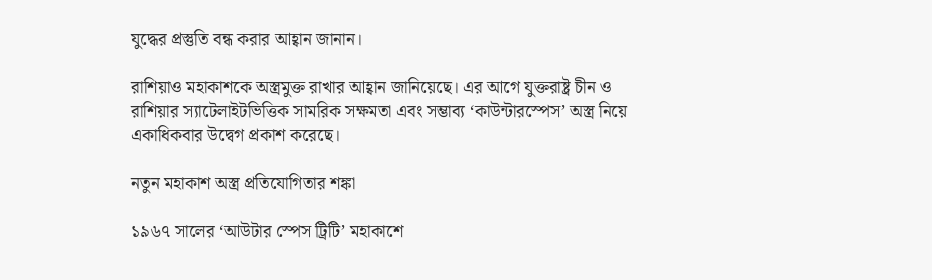যুদ্ধের প্রস্তুতি বন্ধ করার আহ্বান জানান।

রাশিয়াও মহাকাশকে অস্ত্রমুক্ত রাখার আহ্বান জানিয়েছে। এর আগে যুক্তরাষ্ট্র চীন ও রাশিয়ার স্যাটেলাইটভিত্তিক সামরিক সক্ষমতা এবং সম্ভাব্য ‘কাউন্টারস্পেস’ অস্ত্র নিয়ে একাধিকবার উদ্বেগ প্রকাশ করেছে।

নতুন মহাকাশ অস্ত্র প্রতিযোগিতার শঙ্কা

১৯৬৭ সালের ‘আউটার স্পেস ট্রিটি’ মহাকাশে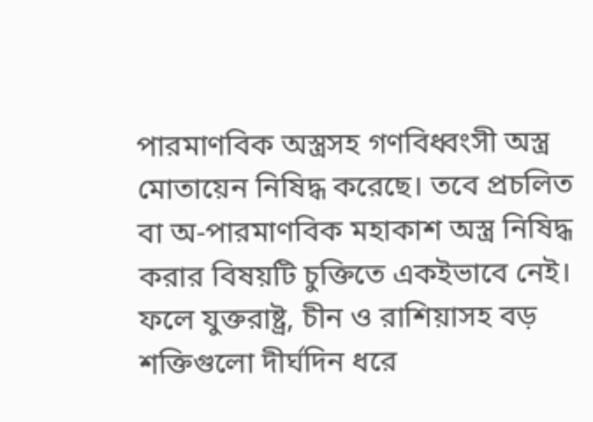পারমাণবিক অস্ত্রসহ গণবিধ্বংসী অস্ত্র মোতায়েন নিষিদ্ধ করেছে। তবে প্রচলিত বা অ-পারমাণবিক মহাকাশ অস্ত্র নিষিদ্ধ করার বিষয়টি চুক্তিতে একইভাবে নেই। ফলে যুক্তরাষ্ট্র, চীন ও রাশিয়াসহ বড় শক্তিগুলো দীর্ঘদিন ধরে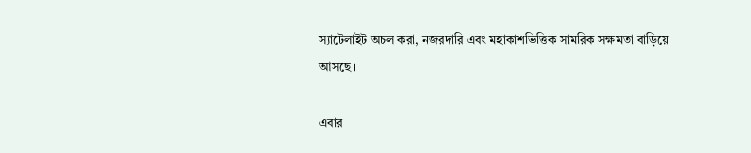স্যাটেলাইট অচল করা, নজরদারি এবং মহাকাশভিত্তিক সামরিক সক্ষমতা বাড়িয়ে আসছে।

এবার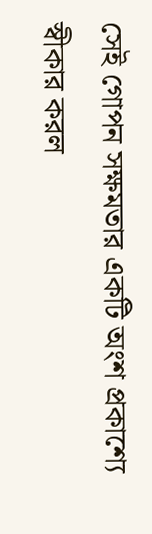সেই গোপন সক্ষমতার একটি অংশ প্রকাশ্যে স্বীকার করল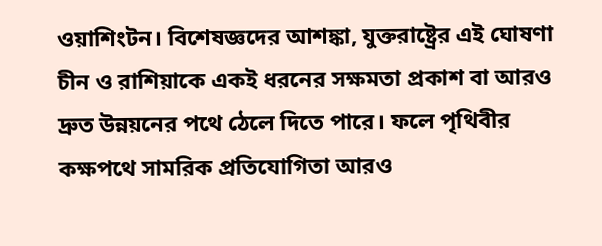ওয়াশিংটন। বিশেষজ্ঞদের আশঙ্কা, যুক্তরাষ্ট্রের এই ঘোষণা চীন ও রাশিয়াকে একই ধরনের সক্ষমতা প্রকাশ বা আরও দ্রুত উন্নয়নের পথে ঠেলে দিতে পারে। ফলে পৃথিবীর কক্ষপথে সামরিক প্রতিযোগিতা আরও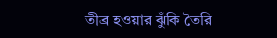তীব্র হওয়ার ঝুঁকি তৈরি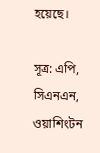হয়েছে।

সূত্র: এপি, সিএনএন, ওয়াশিংটন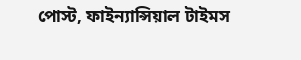পোস্ট, ফাইন্যান্সিয়াল টাইমস